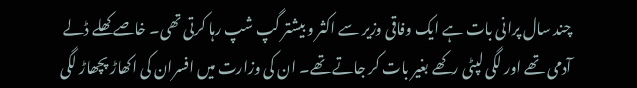چند سال پرانی بات ہے ایک وفاقی وزیر سے اکثر و بیشتر گپ شپ رہا کرتی تھی۔ خاصے کھلے ڈلے آدمی تھے اور لگی لپٹی رکھے بغیر بات کر جاتے تھے۔ ان کی وزارت میں افسران کی اکھاڑ پچھاڑ لگی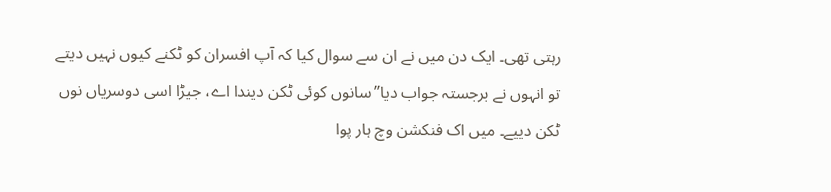رہتی تھی۔ ایک دن میں نے ان سے سوال کیا کہ آپ افسران کو ٹکنے کیوں نہیں دیتے تو انہوں نے برجستہ جواب دیا’’سانوں کوئی ٹکن دیندا اے، جیڑا اسی دوسریاں نوں ٹکن دییے۔ میں اک فنکشن وچ ہار پوا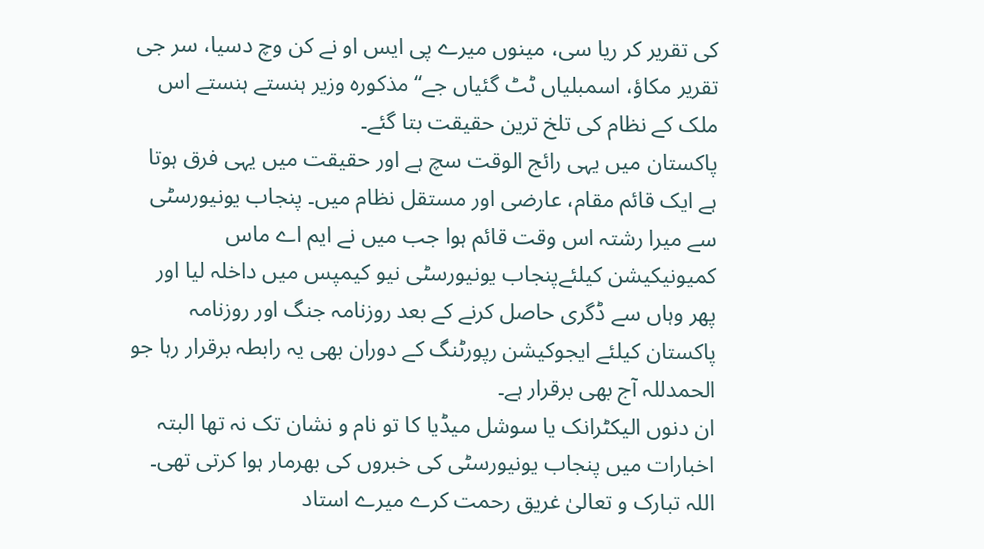کی تقریر کر ریا سی، مینوں میرے پی ایس او نے کن وچ دسیا، سر جی تقریر مکاؤ، اسمبلیاں ٹٹ گئیاں جے‘‘مذکورہ وزیر ہنستے ہنستے اس ملک کے نظام کی تلخ ترین حقیقت بتا گئے۔
پاکستان میں یہی رائج الوقت سچ ہے اور حقیقت میں یہی فرق ہوتا ہے ایک قائم مقام، عارضی اور مستقل نظام میں۔ پنجاب یونیورسٹی سے میرا رشتہ اس وقت قائم ہوا جب میں نے ایم اے ماس کمیونیکیشن کیلئےپنجاب یونیورسٹی نیو کیمپس میں داخلہ لیا اور پھر وہاں سے ڈگری حاصل کرنے کے بعد روزنامہ جنگ اور روزنامہ پاکستان کیلئے ایجوکیشن رپورٹنگ کے دوران بھی یہ رابطہ برقرار رہا جو الحمدللہ آج بھی برقرار ہے۔
ان دنوں الیکٹرانک یا سوشل میڈیا کا تو نام و نشان تک نہ تھا البتہ اخبارات میں پنجاب یونیورسٹی کی خبروں کی بھرمار ہوا کرتی تھی۔ اللہ تبارک و تعالیٰ غریق رحمت کرے میرے استاد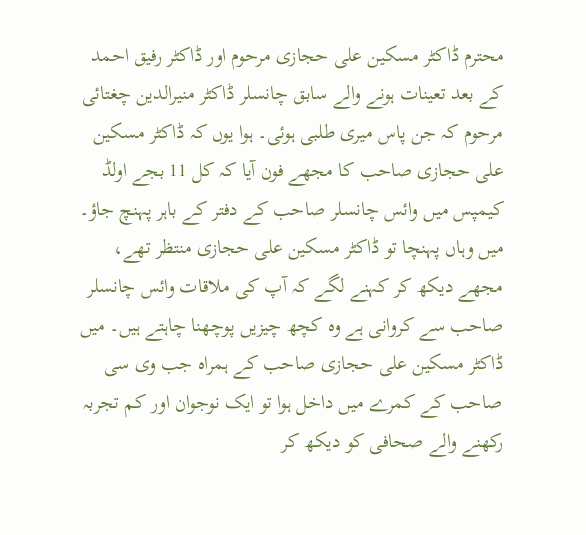محترم ڈاکٹر مسکین علی حجازی مرحوم اور ڈاکٹر رفیق احمد کے بعد تعینات ہونے والے سابق چانسلر ڈاکٹر منیرالدین چغتائی مرحوم کہ جن پاس میری طلبی ہوئی۔ ہوا یوں کہ ڈاکٹر مسکین علی حجازی صاحب کا مجھے فون آیا کہ کل 11 بجے اولڈ کیمپس میں وائس چانسلر صاحب کے دفتر کے باہر پہنچ جاؤ۔ میں وہاں پہنچا تو ڈاکٹر مسکین علی حجازی منتظر تھے، مجھے دیکھ کر کہنے لگے کہ آپ کی ملاقات وائس چانسلر صاحب سے کروانی ہے وہ کچھ چیزیں پوچھنا چاہتے ہیں۔ میں ڈاکٹر مسکین علی حجازی صاحب کے ہمراہ جب وی سی صاحب کے کمرے میں داخل ہوا تو ایک نوجوان اور کم تجربہ رکھنے والے صحافی کو دیکھ کر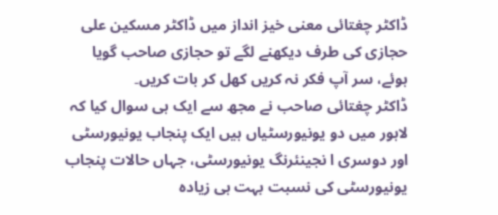ڈاکٹر چغتائی معنی خیز انداز میں ڈاکٹر مسکین علی حجازی کی طرف دیکھنے لگے تو حجازی صاحب گویا ہوئے، سر آپ فکر نہ کریں کھل کر بات کریں۔
ڈاکٹر چغتائی صاحب نے مجھ سے ایک ہی سوال کیا کہ لاہور میں دو یونیورسٹیاں ہیں ایک پنجاب یونیورسٹی اور دوسری ا نجینئرنگ یونیورسٹی، جہاں حالات پنجاب یونیورسٹی کی نسبت بہت ہی زیادہ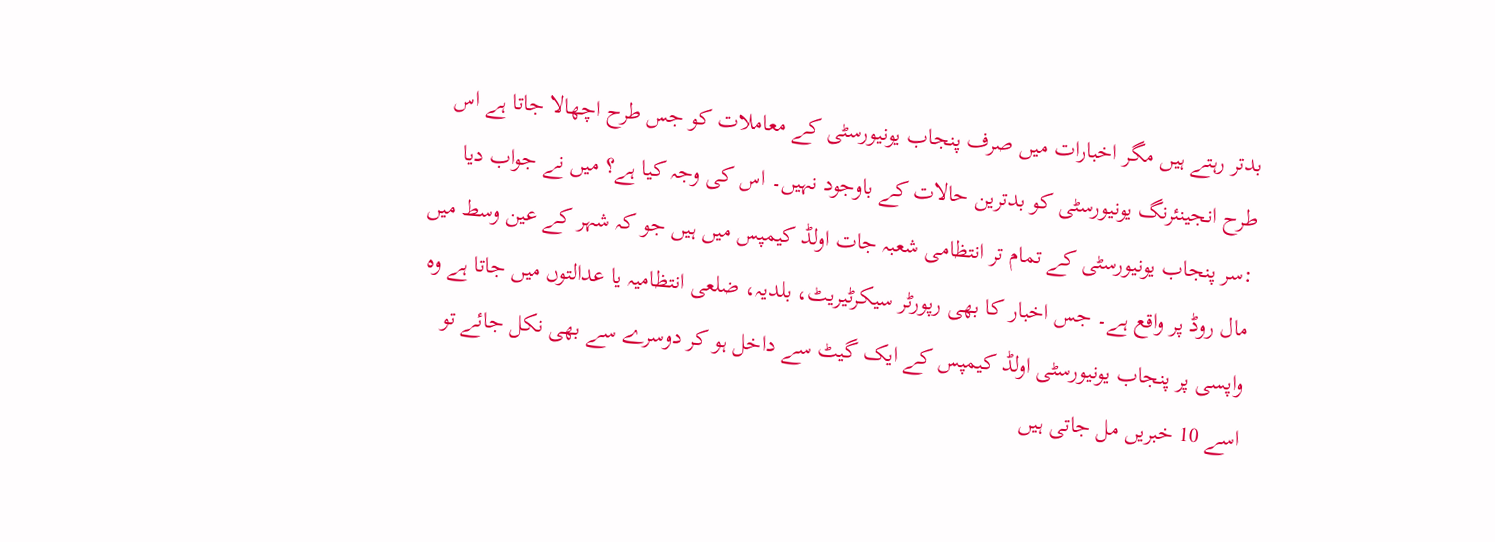بدتر رہتے ہیں مگر اخبارات میں صرف پنجاب یونیورسٹی کے معاملات کو جس طرح اچھالا جاتا ہے اس طرح انجینئرنگ یونیورسٹی کو بدترین حالات کے باوجود نہیں۔ اس کی وجہ کیا ہے؟ میں نے جواب دیا :سر پنجاب یونیورسٹی کے تمام تر انتظامی شعبہ جات اولڈ کیمپس میں ہیں جو کہ شہر کے عین وسط میں مال روڈ پر واقع ہے۔ جس اخبار کا بھی رپورٹر سیکرٹیریٹ، بلدیہ، ضلعی انتظامیہ یا عدالتوں میں جاتا ہے وہ واپسی پر پنجاب یونیورسٹی اولڈ کیمپس کے ایک گیٹ سے داخل ہو کر دوسرے سے بھی نکل جائے تو اسے 10 خبریں مل جاتی ہیں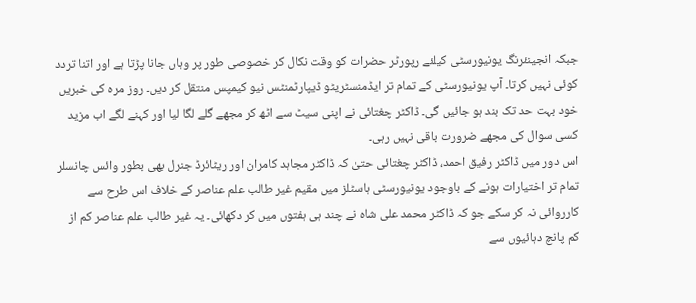جبکہ انجینئرنگ یونیورسٹی کیلئے رپورٹر حضرات کو وقت نکال کر خصوصی طور پر وہاں جانا پڑتا ہے اور اتنا تردد کوئی نہیں کرتا۔ آپ یونیورسٹی کے تمام تر ایڈمنسٹریٹو ڈیپارٹمنٹس نیو کیمپس منتقل کر دیں۔ روز مرہ کی خبریں خود بہت حد تک بند ہو جائیں گی۔ ڈاکٹر چغتائی نے اپنی سیٹ سے اٹھ کر مجھے گلے لگا لیا اور کہنے لگے اب مزید کسی سوال کی مجھے ضرورت باقی نہیں رہی۔
اس دور میں ڈاکٹر رفیق احمد، ڈاکٹر چغتائی حتیٰ کہ ڈاکٹر مجاہد کامران اور ریٹائرڈ جنرل بھی بطور وائس چانسلر تمام تر اختیارات ہونے کے باوجود یونیورسٹی ہاسٹلز میں مقیم غیر طالب علم عناصر کے خلاف اس طرح سے کارروائی نہ کر سکے جو کہ ڈاکٹر محمد علی شاہ نے چند ہی ہفتوں میں کر دکھائی۔ یہ غیر طالب علم عناصر کم از کم پانچ دہائیوں سے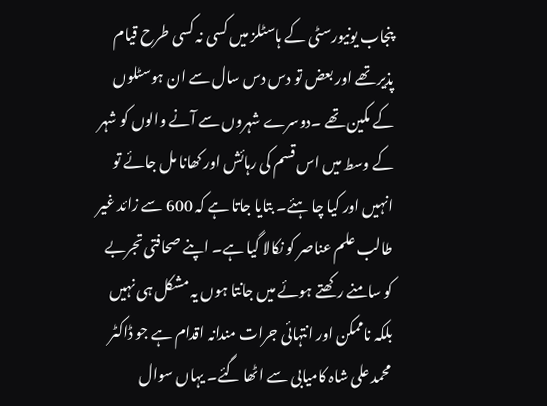پنجاب یونیورسٹی کے ہاسٹلز میں کسی نہ کسی طرح قیام پذیر تھے اور بعض تو دس دس سال سے ان ہوسٹلوں کے مکین تھے ۔دوسرے شہروں سے آنے والوں کو شہر کے وسط میں اس قسم کی رہائش اور کھانا مل جائے تو انہیں اور کیا چا ہئے۔ بتایا جاتا ہے کہ 600 سے زائد غیر طالب علم عناصر کو نکالا گیا ہے۔ اپنے صحافتی تجربے کو سامنے رکھتے ہوئے میں جانتا ہوں یہ مشکل ہی نہیں بلکہ ناممکن اور انتہائی جرات مندانہ اقدام ہے جو ڈاکٹر محمد علی شاہ کامیابی سے اٹھا گئے۔ یہاں سوال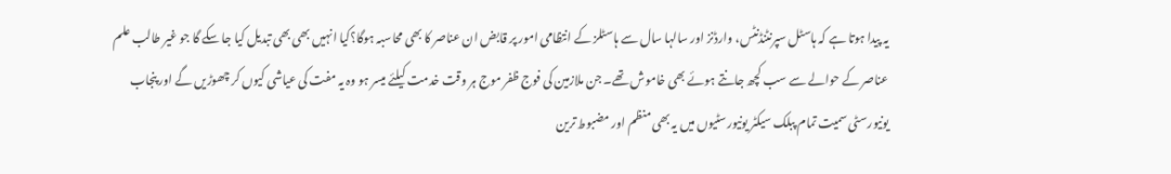یہ پیدا ہوتا ہے کہ ہاسٹل سپرنٹنڈنٹس، وارڈنز اور سالہا سال سے ہاسٹلز کے انتظامی امور پر قابض ان عناصر کا بھی محاسبہ ہوگا؟کیا انہیں بھی بھی تبدیل کیا جا سکے گا جو غیر طالب علم عناصر کے حوالے سے سب کچھ جانتے ہوئے بھی خاموش تھے۔ جن ملازمین کی فوج ظفر موج ہر وقت خدمت کیلئے میسر ہو وہ یہ مفت کی عیاشی کیوں کر چھوڑیں گے اور پنجاب یونیورسٹی سمیت تمام پبلک سیکٹر یونیورسٹیوں میں یہ بھی منظم اور مضبوط ترین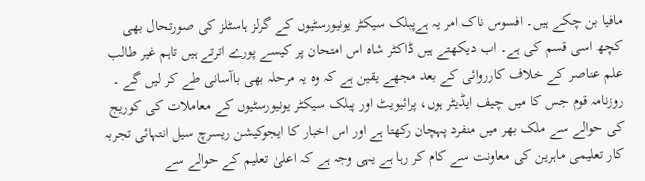مافیا بن چکے ہیں۔ افسوس ناک امر یہ ہےپبلک سیکٹر یونیورسٹیوں کے گرلز ہاسٹلز کی صورتحال بھی کچھ اسی قسم کی ہے۔ اب دیکھتے ہیں ڈاکٹر شاہ اس امتحان پر کیسے پورے اترتے ہیں تاہم غیر طالب علم عناصر کے خلاف کارروائی کے بعد مجھے یقین ہے کہ وہ یہ مرحلہ بھی باآسانی طے کر لیں گے ۔
روزنامہ قوم جس کا میں چیف ایڈیٹر ہوں، پرائیویٹ اور پبلک سیکٹر یونیورسٹیوں کے معاملات کی کوریج کی حوالے سے ملک بھر میں منفرد پہچان رکھتا ہے اور اس اخبار کا ایجوکیشن ریسرچ سیل انتہائی تجربہ کار تعلیمی ماہرین کی معاونت سے کام کر رہا ہے یہی وجہ ہے کہ اعلیٰ تعلیم کے حوالے سے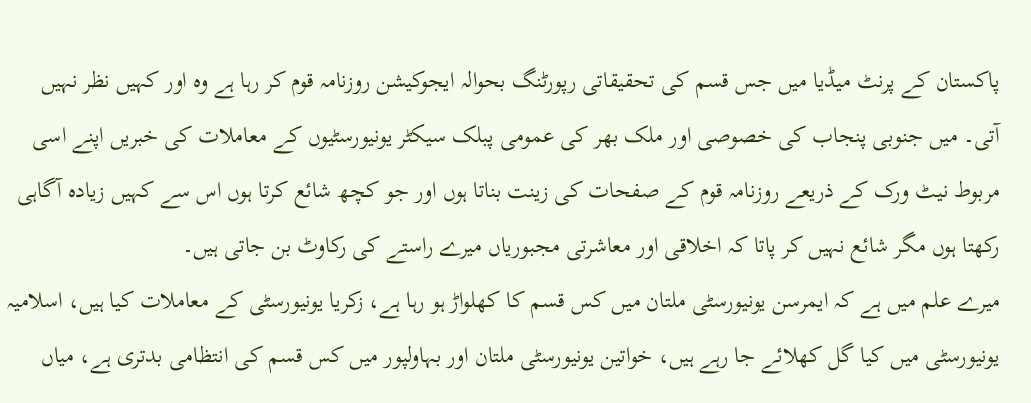پاکستان کے پرنٹ میڈیا میں جس قسم کی تحقیقاتی رپورٹنگ بحوالہ ایجوکیشن روزنامہ قوم کر رہا ہے وہ اور کہیں نظر نہیں آتی۔ میں جنوبی پنجاب کی خصوصی اور ملک بھر کی عمومی پبلک سیکٹر یونیورسٹیوں کے معاملات کی خبریں اپنے اسی مربوط نیٹ ورک کے ذریعے روزنامہ قوم کے صفحات کی زینت بناتا ہوں اور جو کچھ شائع کرتا ہوں اس سے کہیں زیادہ آگاہی رکھتا ہوں مگر شائع نہیں کر پاتا کہ اخلاقی اور معاشرتی مجبوریاں میرے راستے کی رکاوٹ بن جاتی ہیں۔
میرے علم میں ہے کہ ایمرسن یونیورسٹی ملتان میں کس قسم کا کھلواڑ ہو رہا ہے، زکریا یونیورسٹی کے معاملات کیا ہیں، اسلامیہ یونیورسٹی میں کیا گل کھلائے جا رہے ہیں، خواتین یونیورسٹی ملتان اور بہاولپور میں کس قسم کی انتظامی بدتری ہے، میاں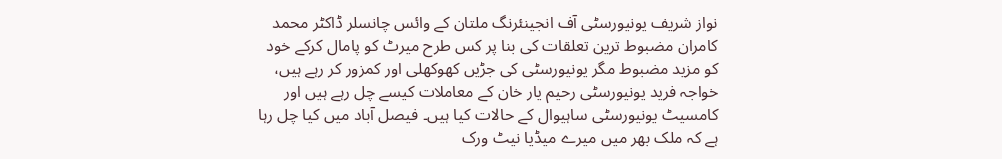نواز شریف یونیورسٹی آف انجینئرنگ ملتان کے وائس چانسلر ڈاکٹر محمد کامران مضبوط ترین تعلقات کی بنا پر کس طرح میرٹ کو پامال کرکے خود کو مزید مضبوط مگر یونیورسٹی کی جڑیں کھوکھلی اور کمزور کر رہے ہیں، خواجہ فرید یونیورسٹی رحیم یار خان کے معاملات کیسے چل رہے ہیں اور کامسیٹ یونیورسٹی ساہیوال کے حالات کیا ہیں۔ فیصل آباد میں کیا چل رہا ہے کہ ملک بھر میں میرے میڈیا نیٹ ورک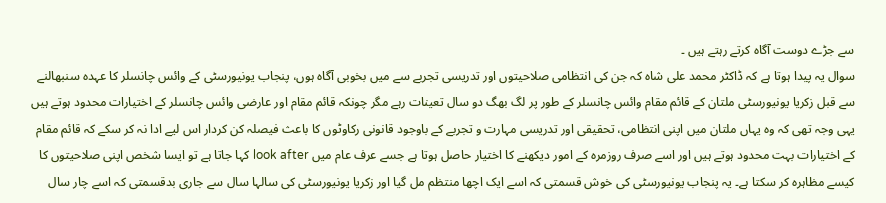سے جڑے دوست آگاہ کرتے رہتے ہیں ۔
سوال یہ پیدا ہوتا ہے کہ ڈاکٹر محمد علی شاہ کہ جن کی انتظامی صلاحیتوں اور تدریسی تجربے سے میں بخوبی آگاہ ہوں، پنجاب یونیورسٹی کے وائس چانسلر کا عہدہ سنبھالنے سے قبل زکریا یونیورسٹی ملتان کے قائم مقام وائس چانسلر کے طور پر لگ بھگ دو سال تعینات رہے مگر چونکہ قائم مقام اور عارضی وائس چانسلر کے اختیارات محدود ہوتے ہیں یہی وجہ تھی کہ وہ یہاں ملتان میں اپنی انتظامی، تحقیقی اور تدریسی مہارت و تجربے کے باوجود قانونی رکاوٹوں کا باعث فیصلہ کن کردار اس لیے ادا نہ کر سکے کہ قائم مقام کے اختیارات بہت محدود ہوتے ہیں اور اسے صرف روزمرہ کے امور دیکھنے کا اختیار حاصل ہوتا ہے جسے عرف عام میں look after کہا جاتا ہے تو ایسا شخص اپنی صلاحیتوں کا کیسے مظاہرہ کر سکتا ہے۔ یہ پنجاب یونیورسٹی کی خوش قسمتی کہ اسے ایک اچھا منتظم مل گیا اور زکریا یونیورسٹی کی سالہا سال سے جاری بدقسمتی کہ اسے چار سال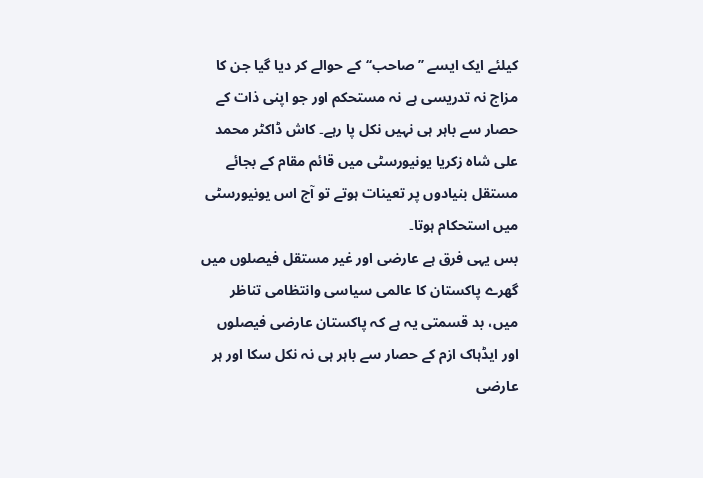کیلئے ایک ایسے ’’صاحب‘‘کے حوالے کر دیا گیا جن کا مزاج نہ تدریسی ہے نہ مستحکم اور جو اپنی ذات کے حصار سے باہر ہی نہیں نکل پا رہے۔ کاش ڈاکٹر محمد علی شاہ زکریا یونیورسٹی میں قائم مقام کے بجائے مستقل بنیادوں پر تعینات ہوتے تو آج اس یونیورسٹی میں استحکام ہوتا۔
بس یہی فرق ہے عارضی اور غیر مستقل فیصلوں میں گھرے پاکستان کا عالمی سیاسی وانتظامی تناظر میں، بد قسمتی یہ ہے کہ پاکستان عارضی فیصلوں اور ایڈہاک ازم کے حصار سے باہر ہی نہ نکل سکا اور ہر عارضی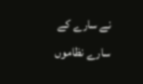نے سارے کے سارے نظاموں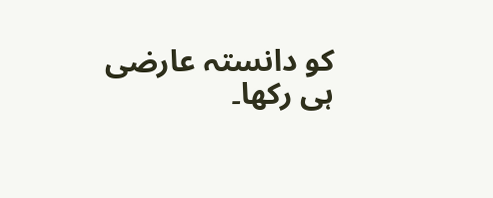کو دانستہ عارضی ہی رکھا۔